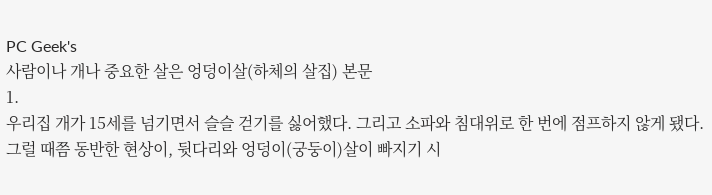PC Geek's
사람이나 개나 중요한 살은 엉덩이살(하체의 살집) 본문
1.
우리집 개가 15세를 넘기면서 슬슬 걷기를 싫어했다. 그리고 소파와 침대위로 한 번에 점프하지 않게 됐다.
그럴 때쯤 동반한 현상이, 뒷다리와 엉덩이(궁둥이)살이 빠지기 시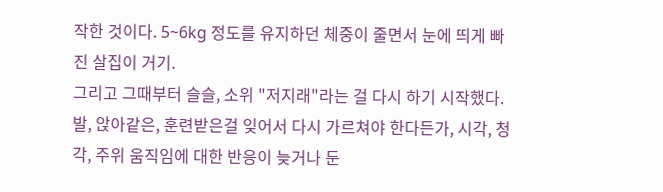작한 것이다. 5~6kg 정도를 유지하던 체중이 줄면서 눈에 띄게 빠진 살집이 거기.
그리고 그때부터 슬슬, 소위 "저지래"라는 걸 다시 하기 시작했다. 발, 앉아같은, 훈련받은걸 잊어서 다시 가르쳐야 한다든가, 시각, 청각, 주위 움직임에 대한 반응이 늦거나 둔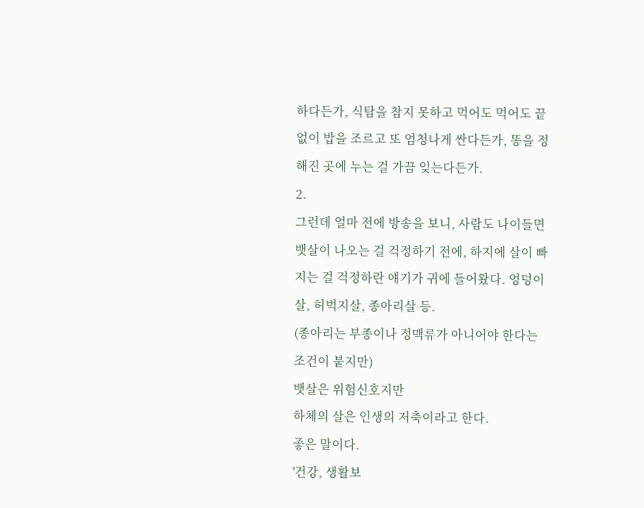하다든가, 식탐을 참지 못하고 먹어도 먹어도 끝없이 밥을 조르고 또 엄청나게 싼다든가, 똥을 정해진 곳에 누는 걸 가끔 잊는다든가.
2.
그런데 얼마 전에 방송을 보니, 사람도 나이들면 뱃살이 나오는 걸 걱정하기 전에, 하지에 살이 빠지는 걸 걱정하란 얘기가 귀에 들어왔다. 엉덩이살, 허벅지살, 종아리살 등.
(종아리는 부종이나 정맥류가 아니어야 한다는 조건이 붙지만)
뱃살은 위험신호지만
하체의 살은 인생의 저축이라고 한다.
좋은 말이다.
'건강, 생활보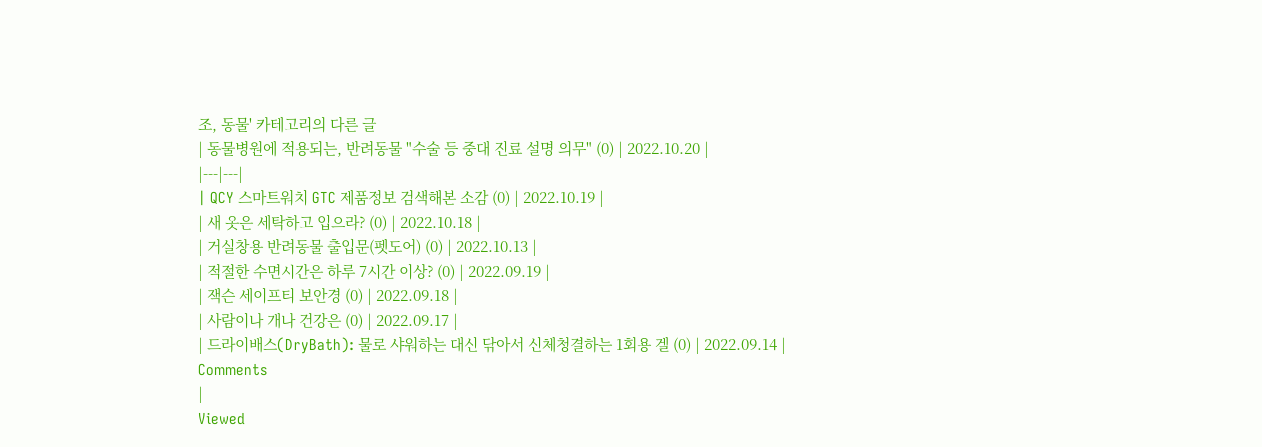조, 동물' 카테고리의 다른 글
| 동물병원에 적용되는, 반려동물 "수술 등 중대 진료 설명 의무" (0) | 2022.10.20 |
|---|---|
| QCY 스마트워치 GTC 제품정보 검색해본 소감 (0) | 2022.10.19 |
| 새 옷은 세탁하고 입으라? (0) | 2022.10.18 |
| 거실창용 반려동물 출입문(펫도어) (0) | 2022.10.13 |
| 적절한 수면시간은 하루 7시간 이상? (0) | 2022.09.19 |
| 잭슨 세이프티 보안경 (0) | 2022.09.18 |
| 사람이나 개나 건강은 (0) | 2022.09.17 |
| 드라이배스(DryBath): 물로 샤워하는 대신 닦아서 신체청결하는 1회용 겔 (0) | 2022.09.14 |
Comments
|
Viewed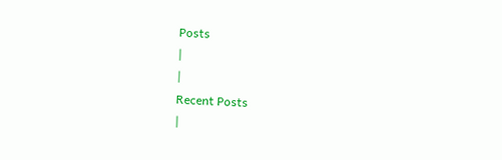Posts
|
|
Recent Posts
|